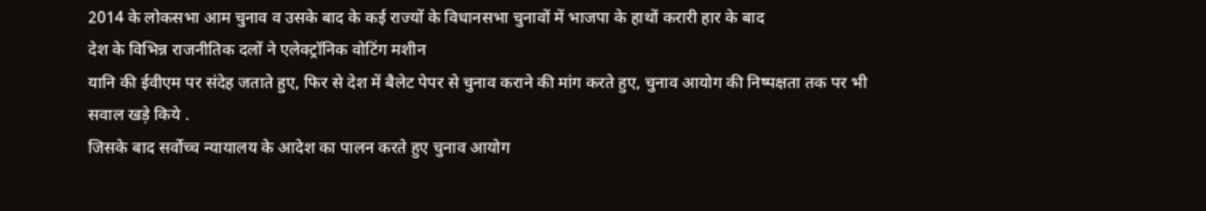2014 के लोकसभा आम चुनाव व उसके बाद के कई राज्यों के विधानसभा चुनावों में भाजपा के हाथों करारी हार के बाद
देश के विभिन्न राजनीतिक दलों ने एलेक्ट्रॉनिक वोटिंग मशीन
यानि की ईवीएम पर संदेह जताते हुए, फिर से देश में बैलेट पेपर से चुनाव कराने की मांग करते हुए, चुनाव आयोग की निष्पक्षता तक पर भी सवाल खड़े किये .
जिसके बाद सर्वोच्च न्यायालय के आदेश का पालन करते हुए चुनाव आयोग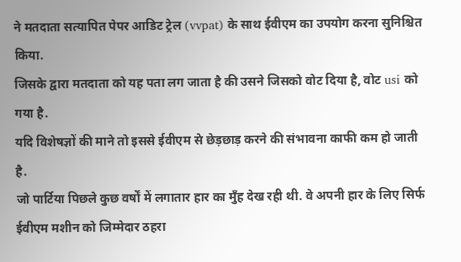ने मतदाता सत्यापित पेपर आडिट ट्रेल (vvpat) के साथ ईवीएम का उपयोग करना सुनिश्चित किया.
जिसके द्वारा मतदाता को यह पता लग जाता है की उसने जिसको वोट दिया है, वोट usi को गया है.
यदि विशेषज्ञों की माने तो इससे ईवीएम से छेड़छाड़ करने की संभावना काफी कम हो जाती है.
जो पार्टिया पिछले कुछ वर्षों में लगातार हार का मुँह देख रही थी. वे अपनी हार के लिए सिर्फ ईवीएम मशीन को जिम्मेदार ठहरा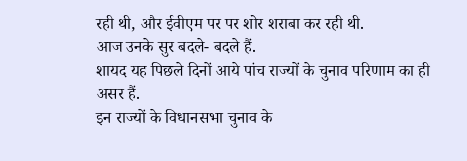रही थी, और ईवीएम पर पर शोर शराबा कर रही थी.
आज उनके सुर बदले- बदले हैं.
शायद यह पिछले दिनों आये पांच राज्यों के चुनाव परिणाम का ही असर हैं.
इन राज्यों के विधानसभा चुनाव के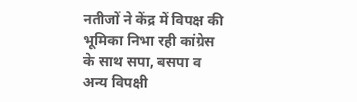नतीजों ने केंद्र में विपक्ष की भूमिका निभा रही कांग्रेस के साथ सपा, बसपा व अन्य विपक्षी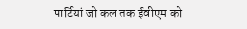पार्टियां जो कल तक ईवीएम को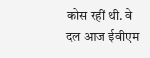कोस रहीं थी. वे दल आज ईवीएम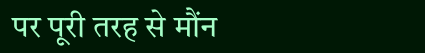पर पूरी तरह से मौंन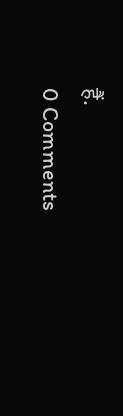हैं.
0 Comments